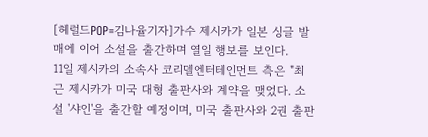[헤럴드POP=김나율기자]가수 제시카가 일본 싱글 발매에 이어 소설을 출간하며 열일 행보를 보인다.
11일 제시카의 소속사 코리델엔터테인먼트 측은 "최근 제시카가 미국 대형 출판사와 계약을 맺었다. 소설 '샤인'을 출간할 예정이며, 미국 출판사와 2권 출판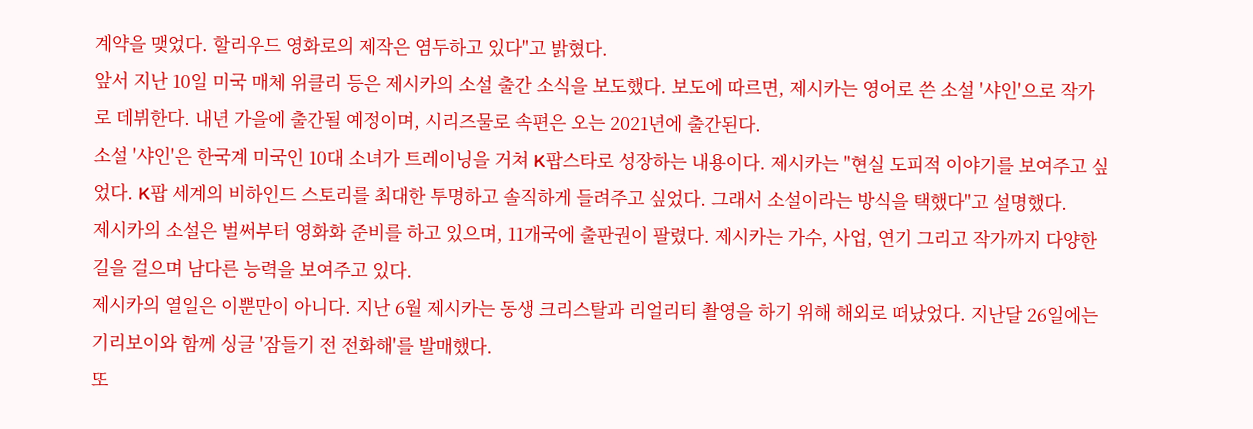계약을 맺었다. 할리우드 영화로의 제작은 염두하고 있다"고 밝혔다.
앞서 지난 10일 미국 매체 위클리 등은 제시카의 소설 출간 소식을 보도했다. 보도에 따르면, 제시카는 영어로 쓴 소설 '샤인'으로 작가로 데뷔한다. 내년 가을에 출간될 예정이며, 시리즈물로 속편은 오는 2021년에 출간된다.
소설 '샤인'은 한국계 미국인 10대 소녀가 트레이닝을 거쳐 K팝스타로 성장하는 내용이다. 제시카는 "현실 도피적 이야기를 보여주고 싶었다. K팝 세계의 비하인드 스토리를 최대한 투명하고 솔직하게 들려주고 싶었다. 그래서 소설이라는 방식을 택했다"고 설명했다.
제시카의 소설은 벌써부터 영화화 준비를 하고 있으며, 11개국에 출판권이 팔렸다. 제시카는 가수, 사업, 연기 그리고 작가까지 다양한 길을 걸으며 남다른 능력을 보여주고 있다.
제시카의 열일은 이뿐만이 아니다. 지난 6월 제시카는 동생 크리스탈과 리얼리티 촬영을 하기 위해 해외로 떠났었다. 지난달 26일에는 기리보이와 함께 싱글 '잠들기 전 전화해'를 발매했다.
또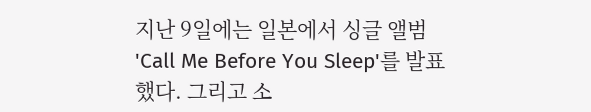지난 9일에는 일본에서 싱글 앨범 'Call Me Before You Sleep'를 발표했다. 그리고 소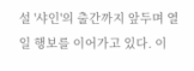설 '샤인'의 출간까지 앞두며 열일 행보를 이어가고 있다. 이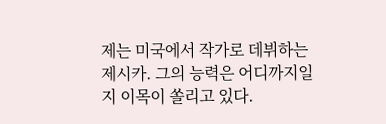제는 미국에서 작가로 데뷔하는 제시카. 그의 능력은 어디까지일지 이목이 쏠리고 있다.